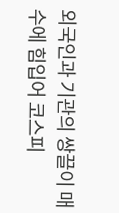외국인과 기관의 쌍끌이 매수에 힘입어 코스피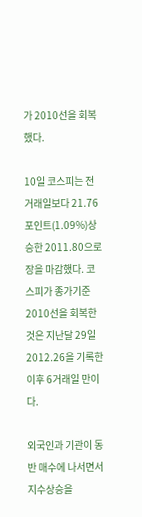가 2010선을 회복했다.

10일 코스피는 전 거래일보다 21.76포인트(1.09%)상승한 2011.80으로 장을 마감했다. 코스피가 종가기준 2010선을 회복한 것은 지난달 29일 2012.26을 기록한 이후 6거래일 만이다.

외국인과 기관이 동반 매수에 나서면서 지수상승을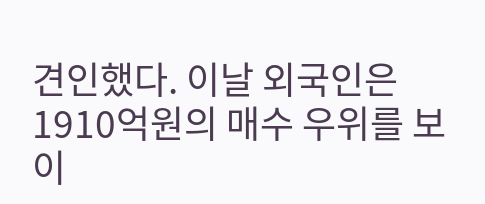견인했다. 이날 외국인은 1910억원의 매수 우위를 보이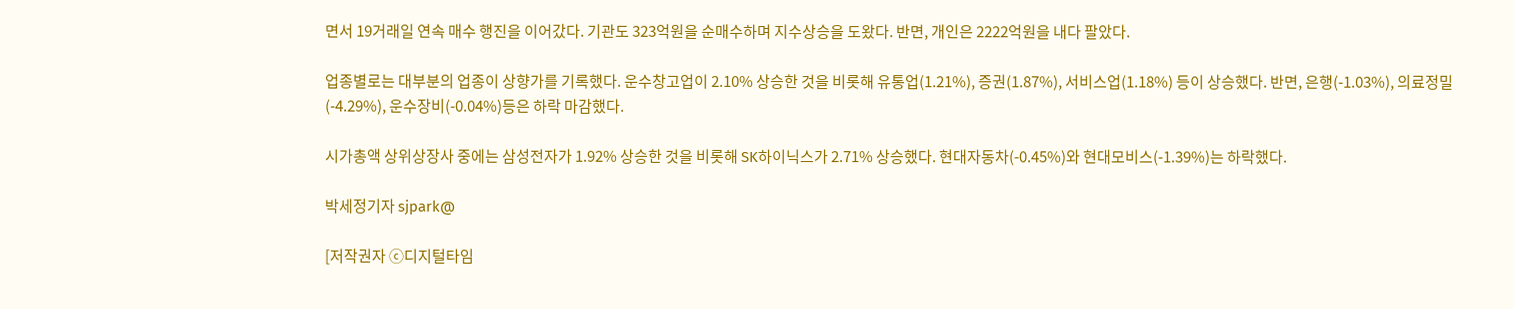면서 19거래일 연속 매수 행진을 이어갔다. 기관도 323억원을 순매수하며 지수상승을 도왔다. 반면, 개인은 2222억원을 내다 팔았다.

업종별로는 대부분의 업종이 상향가를 기록했다. 운수창고업이 2.10% 상승한 것을 비롯해 유통업(1.21%), 증권(1.87%), 서비스업(1.18%) 등이 상승했다. 반면, 은행(-1.03%), 의료정밀(-4.29%), 운수장비(-0.04%)등은 하락 마감했다.

시가총액 상위상장사 중에는 삼성전자가 1.92% 상승한 것을 비롯해 SK하이닉스가 2.71% 상승했다. 현대자동차(-0.45%)와 현대모비스(-1.39%)는 하락했다.

박세정기자 sjpark@

[저작권자 ⓒ디지털타임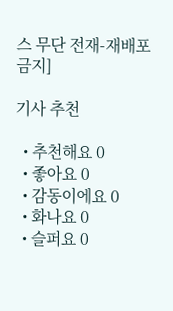스 무단 전재-재배포 금지]

기사 추천

  • 추천해요 0
  • 좋아요 0
  • 감동이에요 0
  • 화나요 0
  • 슬퍼요 0